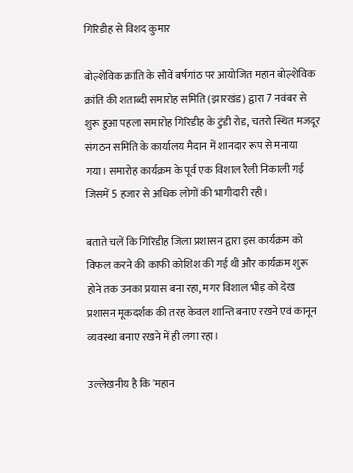गिरिडीह से विशद कुमार

बोल्शेविक क्रांति के सौवें बर्षगांठ पर आयोजित महान बोल्शेविक क्रांति की शताब्दी समारोह समिति (झारखंड) द्वारा 7 नवंबर से शुरू हुआ पहला समारोह गिरिडीह के टुंडी रोड, चतरो स्थित मजदूर संगठन समिति के कार्यालय मैदान में शानदार रूप से मनाया गया। समारोह कार्यक्रम के पूर्व एक विशाल रैली निकाली गई जिसमें 5 हजार से अधिक लोगों की भागीदारी रही।

बताते चलें कि गिरिडीह जिला प्रशासन द्वारा इस कार्यक्रम को विफल करने की काफी कोशिश की गई थी और कार्यक्रम शुरू होने तक उनका प्रयास बना रहा, मगर विशाल भीड़ को देख प्रशासन मूकदर्शक की तरह केवल शान्ति बनाए रखने एवं कानून व्यवस्था बनाए रखने में ही लगा रहा।

उल्लेखनीय है कि 'महान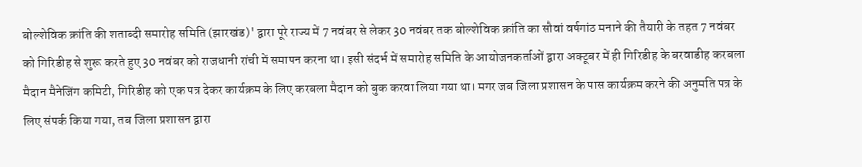बोल्शेविक क्रांति की शताब्दी समारोह समिति (झारखंड)' द्वारा पूरे राज्य में 7 नवंबर से लेकर 30 नवंबर तक बोल्शेविक क्रांति का सौवां वर्षगांठ मनाने की तैयारी के तहत 7 नवंबर को गिरिडीह से शुरू करते हुए 30 नवंबर को राजधानी रांची में समापन करना था। इसी संदर्भ में समारोह समिति के आयोजनकर्ताओं द्वारा अक्टूबर में ही गिरिडीह के बरवाडीह करबला मैदान मैनेजिंग कमिटी, गिरिडीह को एक पत्र देकर कार्यक्रम के लिए करबला मैदान को बुक करवा लिया गया था। मगर जब जिला प्रशासन के पास कार्यक्रम करने की अनुमति पत्र के लिए संपर्क किया गया, तब जिला प्रशासन द्वारा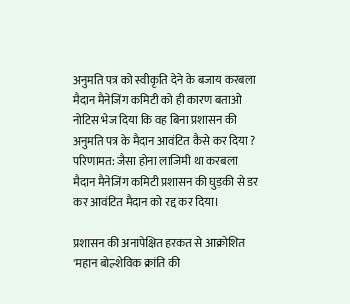अनुमति पत्र को स्वीकृति देने के बजाय करबला मैदान मैनेजिंग कमिटी को ही कारण बताओ नोटिस भेज दिया कि वह बिना प्रशासन की अनुमति पत्र के मैदान आवंटित कैसे कर दिया ? परिणामत: जैसा होना लाजिमी था करबला मैदान मैनेजिंग कमिटी प्रशासन की घुड़की से डर कर आवंटित मैदान को रद्द कर दिया।

प्रशासन की अनापेक्षित हरकत से आक्रोशित 'महान बोल्शेविक क्रांति की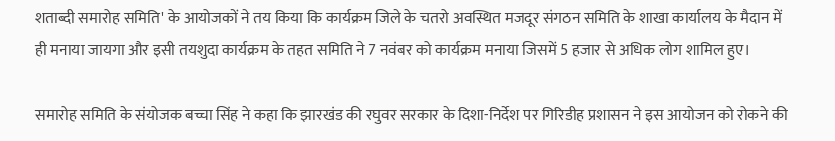शताब्दी समारोह समिति' के आयोजकों ने तय किया कि कार्यक्रम जिले के चतरो अवस्थित मजदूर संगठन समिति के शाखा कार्यालय के मैदान में ही मनाया जायगा और इसी तयशुदा कार्यक्रम के तहत समिति ने 7 नवंबर को कार्यक्रम मनाया जिसमें 5 हजार से अधिक लोग शामिल हुए।

समारोह समिति के संयोजक बच्चा सिंह ने कहा कि झारखंड की रघुवर सरकार के दिशा-निर्देश पर गिरिडीह प्रशासन ने इस आयोजन को रोकने की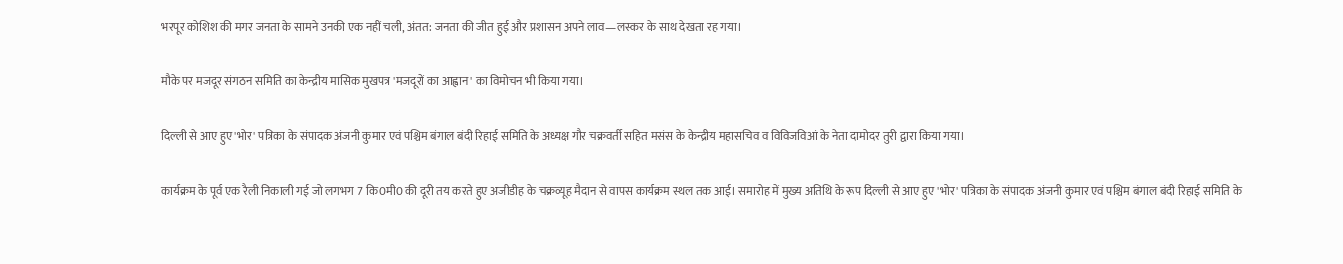भरपूर कोशिश की मगर जनता के सामने उनकी एक नहीं चली, अंतत: जनता की जीत हुई और प्रशासन अपने लाव—लस्कर के साथ देखता रह गया।

मौके पर मजदूर संगठन समिति का केन्द्रीय मासिक मुखपत्र 'मजदूरों का आह्वान' का विमोचन भी किया गया।

दिल्ली से आए हुए 'भोर' पत्रिका के संपादक अंजनी कुमार एवं पश्चिम बंगाल बंदी रिहाई समिति के अध्यक्ष गौर चक्रवर्ती सहित मसंस के केन्द्रीय महासचिव व विविजविआं के नेता दामोदर तुरी द्वारा किया गया।

कार्यक्रम के पूर्व एक रैली निकाली गई जो लगभग 7 कि0मी0 की दूरी तय करते हुए अजीडीह के चक्रव्यूह मैदान से वापस कार्यक्रम स्थल तक आई। समारोह में मुख्य अतिथि के रूप दिल्ली से आए हुए 'भोर' पत्रिका के संपादक अंजनी कुमार एवं पश्चिम बंगाल बंदी रिहाई समिति के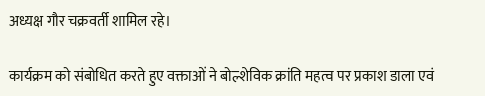अध्यक्ष गौर चक्रवर्ती शामिल रहे।

कार्यक्रम को संबोधित करते हुए वक्ताओं ने बोल्शेविक क्रांति महत्व पर प्रकाश डाला एवं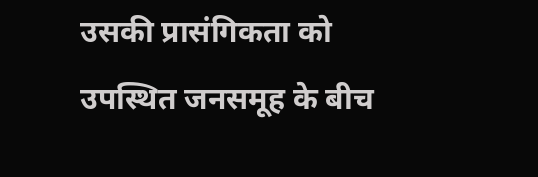उसकी प्रासंगिकता को उपस्थित जनसमूह के बीच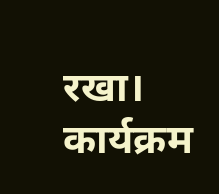रखा। कार्यक्रम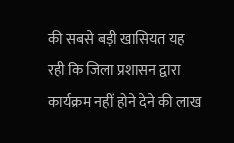की सबसे बड़ी खासियत यह रही कि जिला प्रशासन द्वारा कार्यक्रम नहीं होने देने की लाख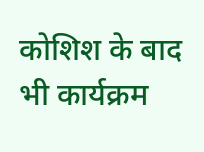कोशिश के बाद भी कार्यक्रम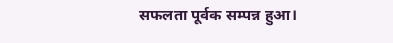सफलता पूर्वक सम्पन्न हुआ।